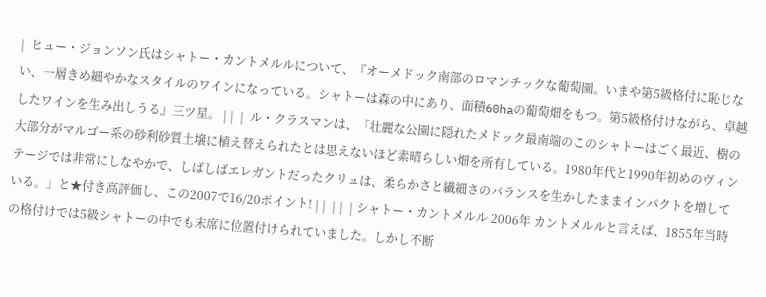|  ヒュー・ジョンソン氏はシャトー・カントメルルについて、『オーメドック南部のロマンチックな葡萄園。いまや第5級格付に恥じない、一層きめ細やかなスタイルのワインになっている。シャトーは森の中にあり、面積60haの葡萄畑をもつ。第5級格付けながら、卓越したワインを生み出しうる』三ツ星。 | |  |  ル・クラスマンは、「壮麗な公園に隠れたメドック最南端のこのシャトーはごく最近、樹の大部分がマルゴー系の砂利砂質土壌に植え替えられたとは思えないほど素晴らしい畑を所有している。1980年代と1990年初めのヴィンテージでは非常にしなやかで、しばしばエレガントだったクリュは、柔らかさと繊細さのバランスを生かしたままインパクトを増している。」と★付き高評価し、この2007で16/20ポイント! | |  | |  | シャトー・カントメルル 2006年 カントメルルと言えば、1855年当時の格付けでは5級シャトーの中でも末席に位置付けられていました。しかし不断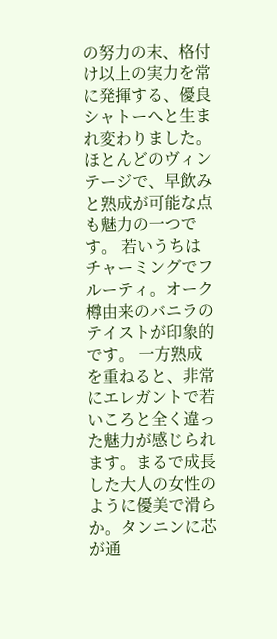の努力の末、格付け以上の実力を常に発揮する、優良シャトーへと生まれ変わりました。 ほとんどのヴィンテージで、早飲みと熟成が可能な点も魅力の一つです。 若いうちはチャーミングでフルーティ。オーク樽由来のバニラのテイストが印象的です。 一方熟成を重ねると、非常にエレガントで若いころと全く違った魅力が感じられます。まるで成長した大人の女性のように優美で滑らか。タンニンに芯が通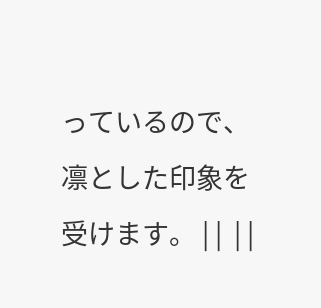っているので、凛とした印象を受けます。 | |  | |